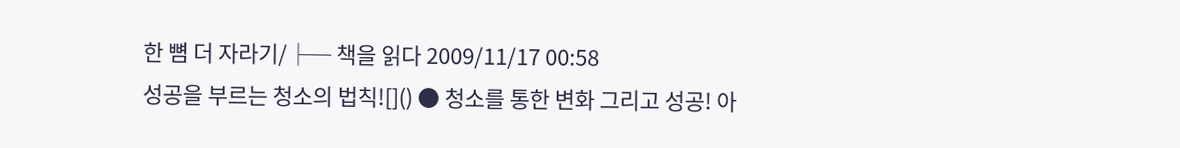한 뼘 더 자라기/├─ 책을 읽다 2009/11/17 00:58
성공을 부르는 청소의 법칙![]() ● 청소를 통한 변화 그리고 성공! 아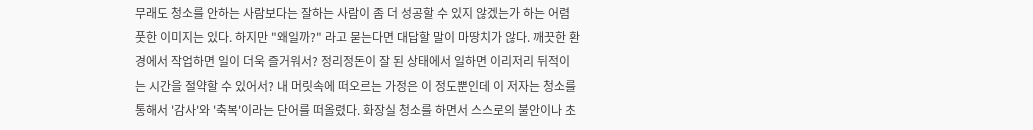무래도 청소를 안하는 사람보다는 잘하는 사람이 좀 더 성공할 수 있지 않겠는가 하는 어렴풋한 이미지는 있다. 하지만 "왜일까?" 라고 묻는다면 대답할 말이 마땅치가 않다. 깨끗한 환경에서 작업하면 일이 더욱 즐거워서? 정리정돈이 잘 된 상태에서 일하면 이리저리 뒤적이는 시간을 절약할 수 있어서? 내 머릿속에 떠오르는 가정은 이 정도뿐인데 이 저자는 청소를 통해서 '감사'와 '축복'이라는 단어를 떠올렸다. 화장실 청소를 하면서 스스로의 불안이나 초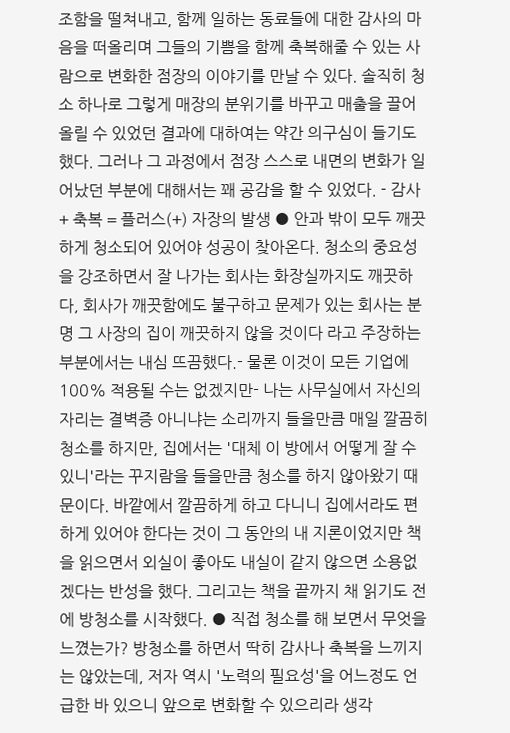조함을 떨쳐내고, 함께 일하는 동료들에 대한 감사의 마음을 떠올리며 그들의 기쁨을 함께 축복해줄 수 있는 사람으로 변화한 점장의 이야기를 만날 수 있다. 솔직히 청소 하나로 그렇게 매장의 분위기를 바꾸고 매출을 끌어올릴 수 있었던 결과에 대하여는 약간 의구심이 들기도 했다. 그러나 그 과정에서 점장 스스로 내면의 변화가 일어났던 부분에 대해서는 꽤 공감을 할 수 있었다. - 감사 + 축복 = 플러스(+) 자장의 발생 ● 안과 밖이 모두 깨끗하게 청소되어 있어야 성공이 찾아온다. 청소의 중요성을 강조하면서 잘 나가는 회사는 화장실까지도 깨끗하다, 회사가 깨끗함에도 불구하고 문제가 있는 회사는 분명 그 사장의 집이 깨끗하지 않을 것이다 라고 주장하는 부분에서는 내심 뜨끔했다.- 물론 이것이 모든 기업에 100% 적용될 수는 없겠지만- 나는 사무실에서 자신의 자리는 결벽증 아니냐는 소리까지 들을만큼 매일 깔끔히 청소를 하지만, 집에서는 '대체 이 방에서 어떻게 잘 수 있니'라는 꾸지람을 들을만큼 청소를 하지 않아왔기 때문이다. 바깥에서 깔끔하게 하고 다니니 집에서라도 편하게 있어야 한다는 것이 그 동안의 내 지론이었지만 책을 읽으면서 외실이 좋아도 내실이 같지 않으면 소용없겠다는 반성을 했다. 그리고는 책을 끝까지 채 읽기도 전에 방청소를 시작했다. ● 직접 청소를 해 보면서 무엇을 느꼈는가? 방청소를 하면서 딱히 감사나 축복을 느끼지는 않았는데, 저자 역시 '노력의 필요성'을 어느정도 언급한 바 있으니 앞으로 변화할 수 있으리라 생각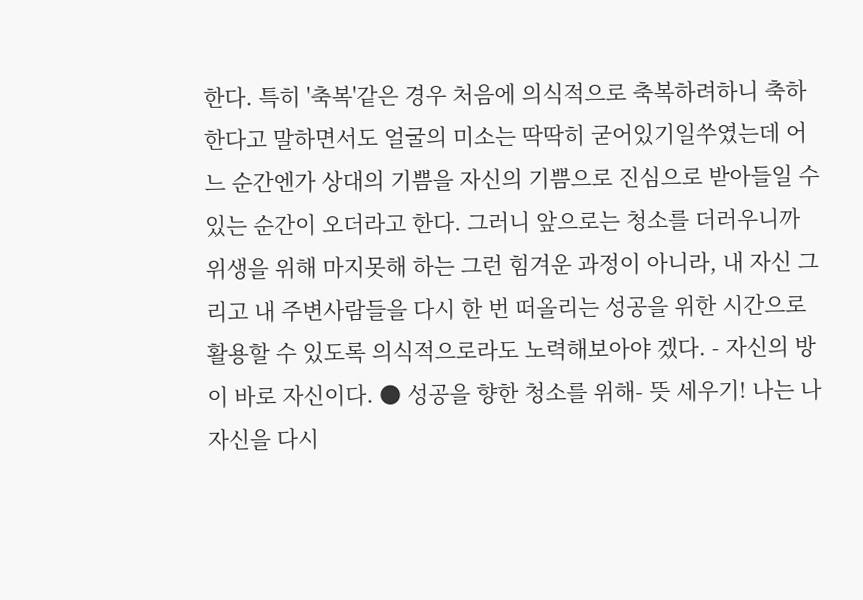한다. 특히 '축복'같은 경우 처음에 의식적으로 축복하려하니 축하한다고 말하면서도 얼굴의 미소는 딱딱히 굳어있기일쑤였는데 어느 순간엔가 상대의 기쁨을 자신의 기쁨으로 진심으로 받아들일 수 있는 순간이 오더라고 한다. 그러니 앞으로는 청소를 더러우니까 위생을 위해 마지못해 하는 그런 힘겨운 과정이 아니라, 내 자신 그리고 내 주변사람들을 다시 한 번 떠올리는 성공을 위한 시간으로 활용할 수 있도록 의식적으로라도 노력해보아야 겠다. - 자신의 방이 바로 자신이다. ● 성공을 향한 청소를 위해- 뜻 세우기! 나는 나 자신을 다시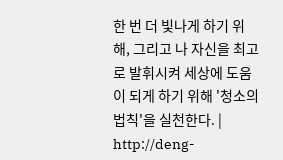한 번 더 빛나게 하기 위해, 그리고 나 자신을 최고로 발휘시켜 세상에 도움이 되게 하기 위해 '청소의 법칙'을 실천한다. |
http://deng-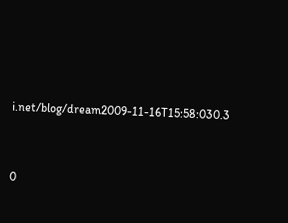i.net/blog/dream2009-11-16T15:58:030.3




0